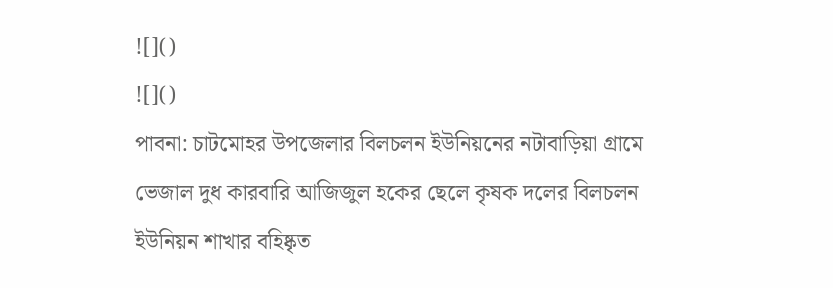![]()
![]()
পাবনা: চাটমোহর উপজেলার বিলচলন ইউনিয়নের নটাবাড়িয়া গ্রামে ভেজাল দুধ কারবারি আজিজুল হকের ছেলে কৃষক দলের বিলচলন ইউনিয়ন শাখার বহিষ্কৃত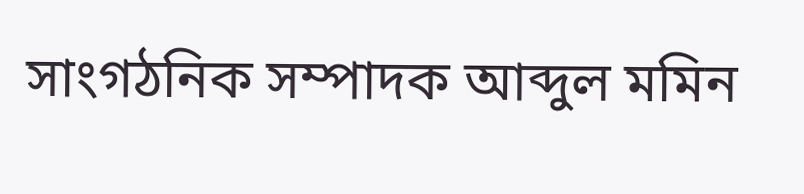সাংগঠনিক সম্পাদক আব্দুল মমিন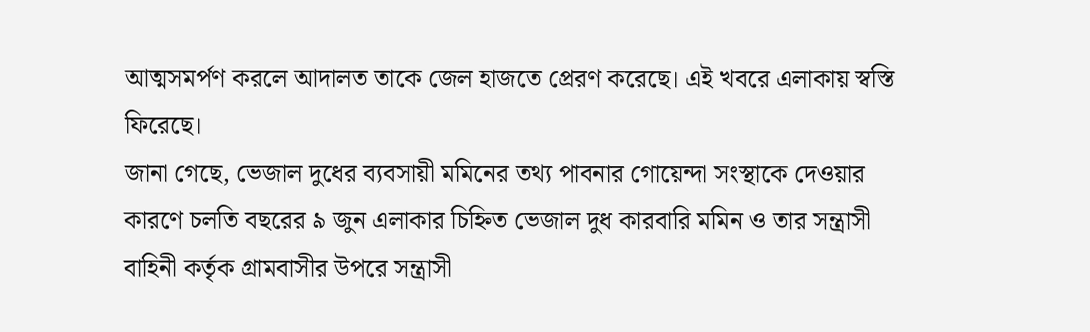আত্মসমর্পণ করলে আদালত তাকে জেল হাজতে প্রেরণ করেছে। এই খবরে এলাকায় স্বস্তি ফিরেছে।
জানা গেছে, ভেজাল দুধের ব্যবসায়ী মমিনের তথ্য পাবনার গোয়েন্দা সংস্থাকে দেওয়ার কারণে চলতি বছরের ৯ জুন এলাকার চিহ্নিত ভেজাল দুধ কারবারি মমিন ও তার সন্ত্রাসী বাহিনী কর্তৃক গ্রামবাসীর উপরে সন্ত্রাসী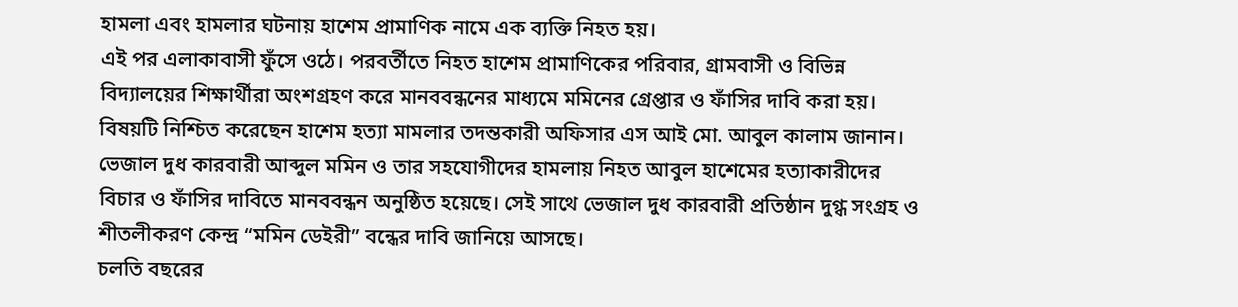হামলা এবং হামলার ঘটনায় হাশেম প্রামাণিক নামে এক ব্যক্তি নিহত হয়।
এই পর এলাকাবাসী ফুঁসে ওঠে। পরবর্তীতে নিহত হাশেম প্রামাণিকের পরিবার, গ্রামবাসী ও বিভিন্ন বিদ্যালয়ের শিক্ষার্থীরা অংশগ্রহণ করে মানববন্ধনের মাধ্যমে মমিনের গ্রেপ্তার ও ফাঁসির দাবি করা হয়।
বিষয়টি নিশ্চিত করেছেন হাশেম হত্যা মামলার তদন্তকারী অফিসার এস আই মো. আবুল কালাম জানান।
ভেজাল দুধ কারবারী আব্দুল মমিন ও তার সহযোগীদের হামলায় নিহত আবুল হাশেমের হত্যাকারীদের বিচার ও ফাঁসির দাবিতে মানববন্ধন অনুষ্ঠিত হয়েছে। সেই সাথে ভেজাল দুধ কারবারী প্রতিষ্ঠান দুগ্ধ সংগ্রহ ও শীতলীকরণ কেন্দ্র “মমিন ডেইরী” বন্ধের দাবি জানিয়ে আসছে।
চলতি বছরের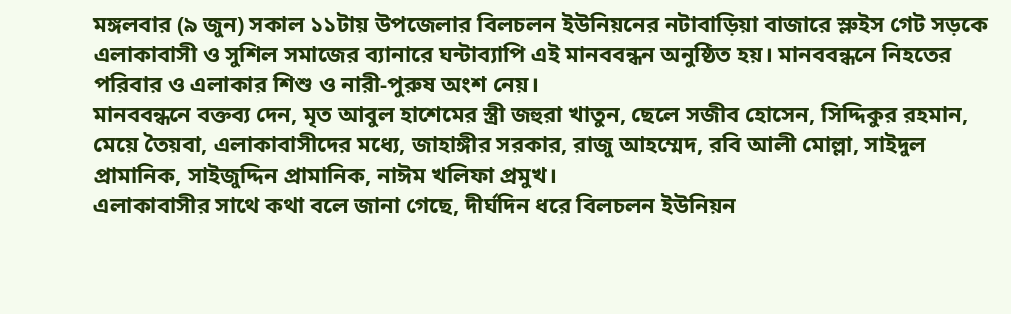মঙ্গলবার (৯ জুন) সকাল ১১টায় উপজেলার বিলচলন ইউনিয়নের নটাবাড়িয়া বাজারে স্লুইস গেট সড়কে এলাকাবাসী ও সুশিল সমাজের ব্যানারে ঘন্টাব্যাপি এই মানববন্ধন অনুষ্ঠিত হয়। মানববন্ধনে নিহতের পরিবার ও এলাকার শিশু ও নারী-পুরুষ অংশ নেয়।
মানববন্ধনে বক্তব্য দেন, মৃত আবুল হাশেমের স্ত্রী জহুরা খাতুন, ছেলে সজীব হোসেন, সিদ্দিকুর রহমান, মেয়ে তৈয়বা, এলাকাবাসীদের মধ্যে, জাহাঙ্গীর সরকার, রাজু আহম্মেদ, রবি আলী মোল্লা, সাইদুল প্রামানিক, সাইজুদ্দিন প্রামানিক, নাঈম খলিফা প্রমুখ।
এলাকাবাসীর সাথে কথা বলে জানা গেছে, দীর্ঘদিন ধরে বিলচলন ইউনিয়ন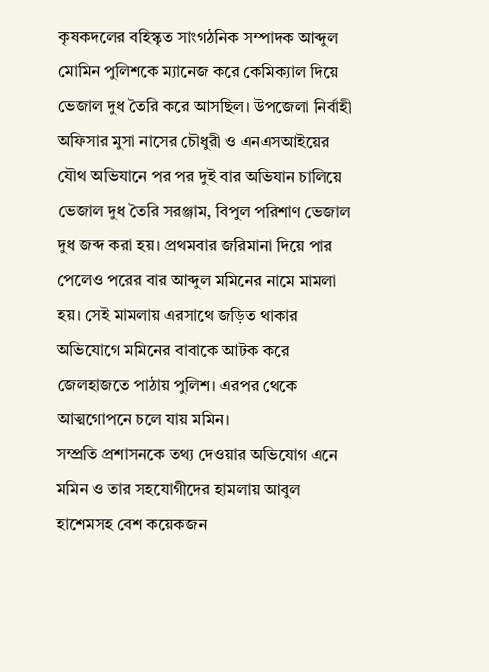কৃষকদলের বহিস্কৃত সাংগঠনিক সম্পাদক আব্দুল মোমিন পুলিশকে ম্যানেজ করে কেমিক্যাল দিয়ে ভেজাল দুধ তৈরি করে আসছিল। উপজেলা নির্বাহী অফিসার মুসা নাসের চৌধুরী ও এনএসআইয়ের যৌথ অভিযানে পর পর দুই বার অভিযান চালিয়ে ভেজাল দুধ তৈরি সরঞ্জাম, বিপুল পরিশাণ ভেজাল দুধ জব্দ করা হয়। প্রথমবার জরিমানা দিয়ে পার পেলেও পরের বার আব্দুল মমিনের নামে মামলা হয়। সেই মামলায় এরসাথে জড়িত থাকার অভিযোগে মমিনের বাবাকে আটক করে জেলহাজতে পাঠায় পুলিশ। এরপর থেকে আত্মগোপনে চলে যায় মমিন।
সম্প্রতি প্রশাসনকে তথ্য দেওয়ার অভিযোগ এনে মমিন ও তার সহযোগীদের হামলায় আবুল হাশেমসহ বেশ কয়েকজন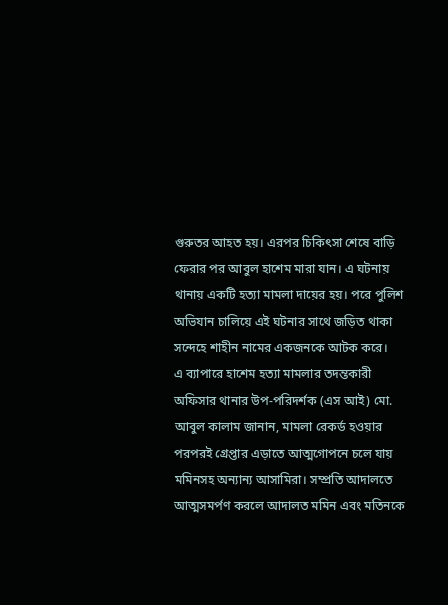গুরুতর আহত হয়। এরপর চিকিৎসা শেষে বাড়ি ফেরার পর আবুল হাশেম মারা যান। এ ঘটনায় থানায় একটি হত্যা মামলা দায়ের হয়। পরে পুলিশ অভিযান চালিয়ে এই ঘটনার সাথে জড়িত থাকা সন্দেহে শাহীন নামের একজনকে আটক করে।
এ ব্যাপারে হাশেম হত্যা মামলার তদন্তকারী অফিসার থানার উপ-পরিদর্শক (এস আই) মো. আবুল কালাম জানান, মামলা রেকর্ড হওয়ার পরপরই গ্রেপ্তার এড়াতে আত্মগোপনে চলে যায় মমিনসহ অন্যান্য আসামিরা। সম্প্রতি আদালতে আত্মসমর্পণ করলে আদালত মমিন এবং মতিনকে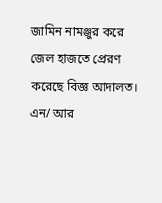জামিন নামঞ্জুর করে জেল হাজতে প্রেরণ করেছে বিজ্ঞ আদালত।
এন/ আর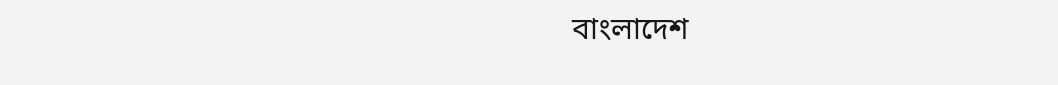বাংলাদেশ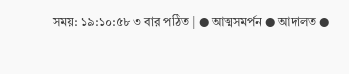সময়: ১৯:১০:৫৮ ৩ বার পঠিত | ● আত্মসমর্পন ● আদালত ●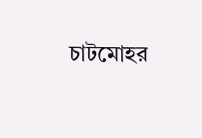চাটমোহর